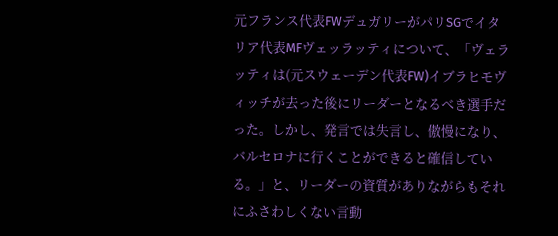元フランス代表FWデュガリーがパリSGでイタリア代表MFヴェッラッティについて、「ヴェラッティは(元スウェーデン代表FW)イブラヒモヴィッチが去った後にリーダーとなるべき選手だった。しかし、発言では失言し、傲慢になり、バルセロナに行くことができると確信している。」と、リーダーの資質がありながらもそれにふさわしくない言動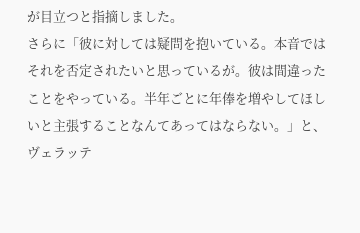が目立つと指摘しました。
さらに「彼に対しては疑問を抱いている。本音ではそれを否定されたいと思っているが。彼は間違ったことをやっている。半年ごとに年俸を増やしてほしいと主張することなんてあってはならない。」と、ヴェラッテ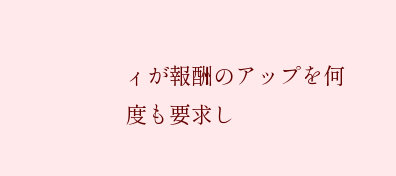ィが報酬のアップを何度も要求し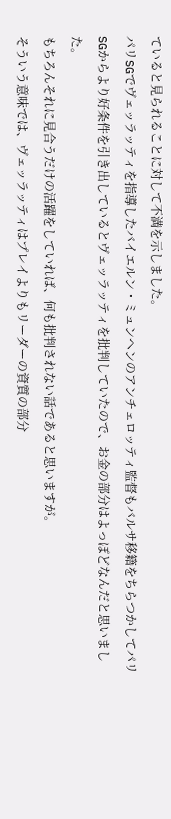ていると見られることに対して不満を示しました。
パリSGでヴェッラッティを指導したバイエルン・ミュンヘンのアンチェロッティ監督もバルサ移籍をちらつかしてパリSGからより好条件を引き出しているとヴェッラッティを批判していたので、お金の部分はよっぽどなんだと思いました。
もちろんそれに見合うだけの活躍をしていれば、何も批判されない話であると思いますが。
そういう意味では、ヴェッラッティはプレイよりもリーダーの資質の部分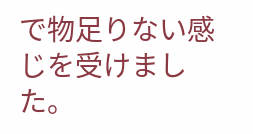で物足りない感じを受けました。